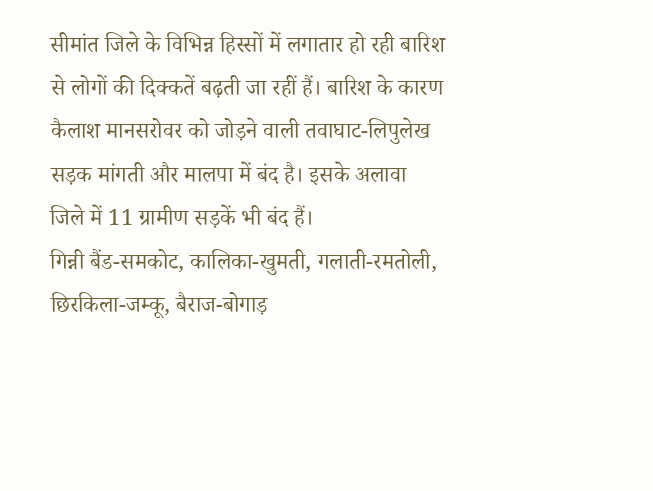सीमांत जिले के विभिन्न हिस्सों में लगातार हो रही बारिश से लोगों की दिक्कतें बढ़ती जा रहीं हैं। बारिश के कारण कैलाश मानसरोवर को जोड़ने वाली तवाघाट-लिपुलेख सड़क मांगती और मालपा में बंद है। इसके अलावा जिले में 11 ग्रामीण सड़कें भी बंद हैं।
गिन्नी बैंड-समकोट, कालिका-खुमती, गलाती-रमतोली, छिरकिला-जम्कू, बैराज-बोगाड़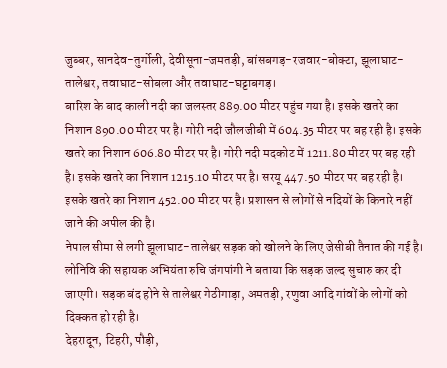जुब्बर, सानदेव-तुर्गोली, देवीसूना-जमतड़ी, बांसबगड़-रजवार-बोक्टा, झूलाघाट-तालेश्वर, तवाघाट-सोबला और तवाघाट-घट्टाबगड़।
बारिश के बाद काली नदी का जलस्तर 889.00 मीटर पहुंच गया है। इसके खतरे का निशान 890.00 मीटर पर है। गोरी नदी जौलजीबी में 604.35 मीटर पर बह रही है। इसके खतरे का निशान 606.80 मीटर पर है। गोरी नदी मदकोट में 1211.80 मीटर पर बह रही है। इसके खतरे का निशान 1215.10 मीटर पर है। सरयू 447.50 मीटर पर बह रही है। इसके खतरे का निशान 452.00 मीटर पर है। प्रशासन से लोगों से नदियों के किनारे नहीं जाने की अपील की है।
नेपाल सीमा से लगी झूलाघाट-तालेश्वर सड़क को खोलने के लिए जेसीबी तैनात की गई है। लोनिवि की सहायक अभियंता रुचि जंगपांगी ने बताया कि सड़क जल्द सुचारु कर दी जाएगी। सड़क बंद होने से तालेश्वर गेठीगाड़ा, अमतड़ी, रणुवा आदि गांवों के लोगों को दिक्कत हो रही है।
देहरादून, टिहरी, पौड़ी,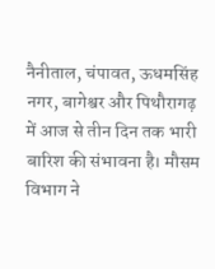नैनीताल, चंपावत, ऊधमसिंह नगर, बागेश्वर और पिथौरागढ़ में आज से तीन दिन तक भारी बारिश की संभावना है। मौसम विभाग ने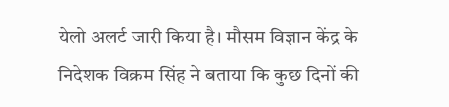येलो अलर्ट जारी किया है। मौसम विज्ञान केंद्र के निदेशक विक्रम सिंह ने बताया कि कुछ दिनों की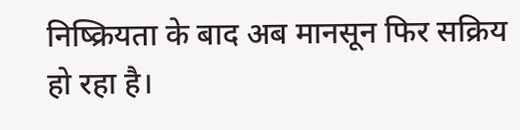निष्क्रियता के बाद अब मानसून फिर सक्रिय हो रहा है।